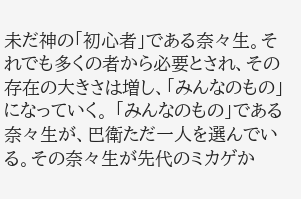未だ神の「初心者」である奈々生。それでも多くの者から必要とされ、その存在の大きさは増し、「みんなのもの」になっていく。 「みんなのもの」である奈々生が、巴衛ただ一人を選んでいる。その奈々生が先代のミカゲか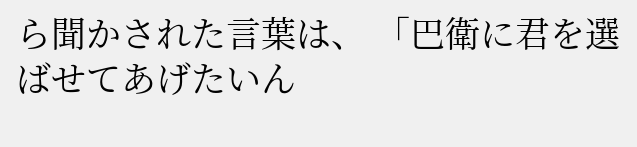ら聞かされた言葉は、 「巴衛に君を選ばせてあげたいん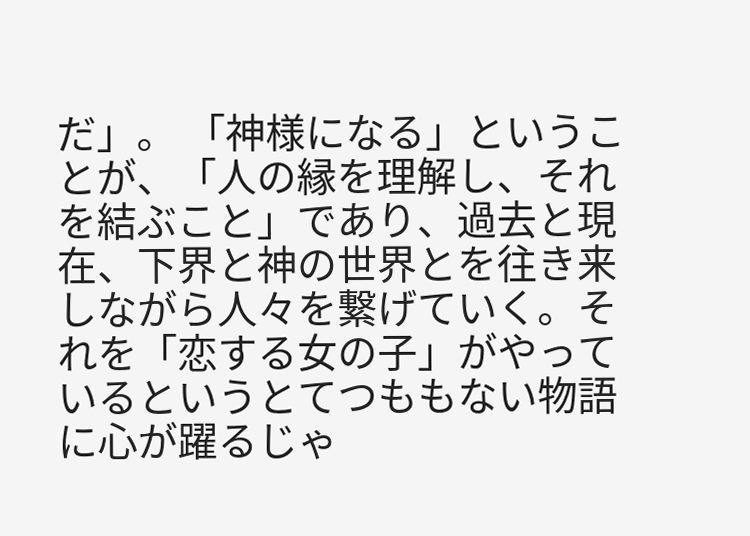だ」。 「神様になる」ということが、「人の縁を理解し、それを結ぶこと」であり、過去と現在、下界と神の世界とを往き来しながら人々を繋げていく。それを「恋する女の子」がやっているというとてつももない物語に心が躍るじゃ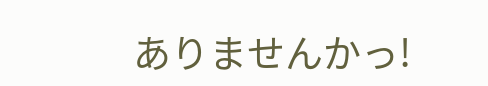ありませんかっ!